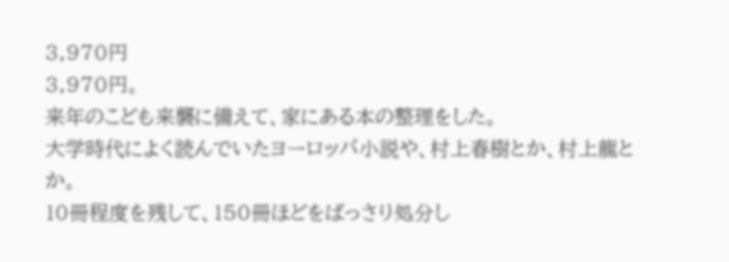3,970円
3,970円。
来年のこども来襲に備えて、家にある本の整理をした。
大学時代によく読んでいたヨーロッパ小説や、村上春樹とか、村上龍とか。
10冊程度を残して、150冊ほどをばっさり処分し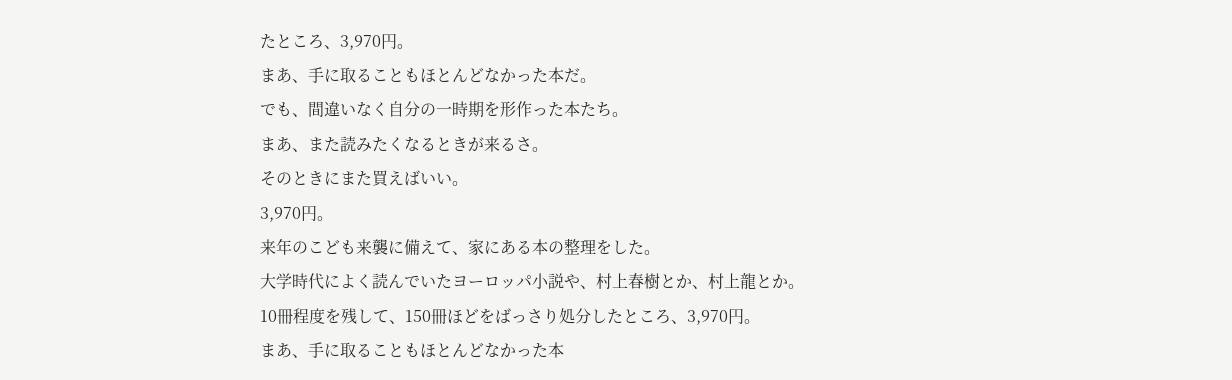たところ、3,970円。
まあ、手に取ることもほとんどなかった本だ。
でも、間違いなく自分の一時期を形作った本たち。
まあ、また読みたくなるときが来るさ。
そのときにまた買えばいい。
3,970円。
来年のこども来襲に備えて、家にある本の整理をした。
大学時代によく読んでいたヨーロッパ小説や、村上春樹とか、村上龍とか。
10冊程度を残して、150冊ほどをばっさり処分したところ、3,970円。
まあ、手に取ることもほとんどなかった本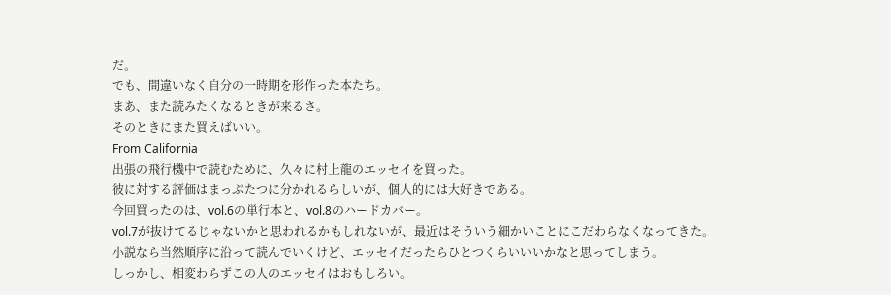だ。
でも、間違いなく自分の一時期を形作った本たち。
まあ、また読みたくなるときが来るさ。
そのときにまた買えばいい。
From California
出張の飛行機中で読むために、久々に村上龍のエッセイを買った。
彼に対する評価はまっぷたつに分かれるらしいが、個人的には大好きである。
今回買ったのは、vol.6の単行本と、vol.8のハードカバー。
vol.7が抜けてるじゃないかと思われるかもしれないが、最近はそういう細かいことにこだわらなくなってきた。
小説なら当然順序に沿って読んでいくけど、エッセイだったらひとつくらいいいかなと思ってしまう。
しっかし、相変わらずこの人のエッセイはおもしろい。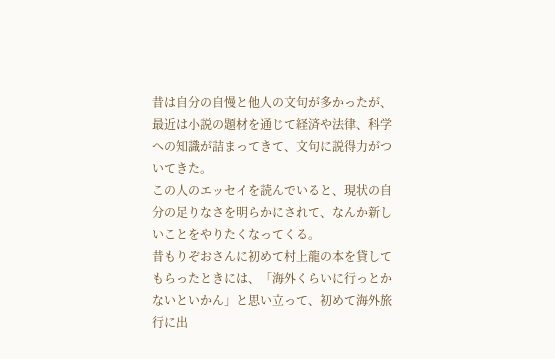昔は自分の自慢と他人の文句が多かったが、最近は小説の題材を通じて経済や法律、科学への知識が詰まってきて、文句に説得力がついてきた。
この人のエッセイを読んでいると、現状の自分の足りなさを明らかにされて、なんか新しいことをやりたくなってくる。
昔もりぞおさんに初めて村上龍の本を貸してもらったときには、「海外くらいに行っとかないといかん」と思い立って、初めて海外旅行に出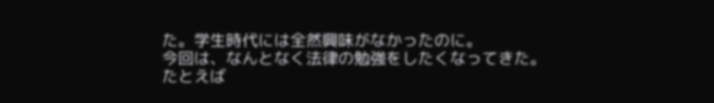た。学生時代には全然興味がなかったのに。
今回は、なんとなく法律の勉強をしたくなってきた。
たとえば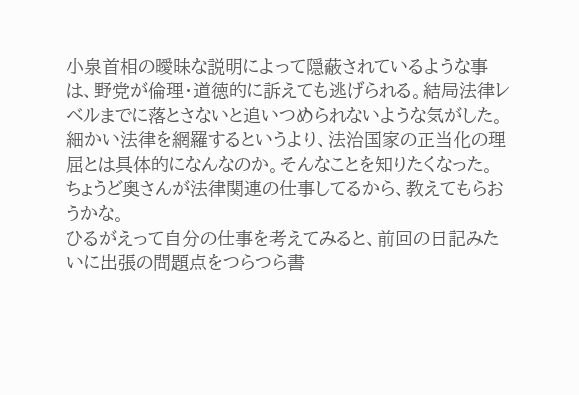小泉首相の曖昧な説明によって隠蔽されているような事は、野党が倫理・道徳的に訴えても逃げられる。結局法律レベルまでに落とさないと追いつめられないような気がした。
細かい法律を網羅するというより、法治国家の正当化の理屈とは具体的になんなのか。そんなことを知りたくなった。
ちょうど奥さんが法律関連の仕事してるから、教えてもらおうかな。
ひるがえって自分の仕事を考えてみると、前回の日記みたいに出張の問題点をつらつら書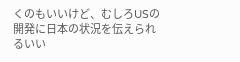くのもいいけど、むしろUSの開発に日本の状況を伝えられるいい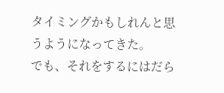タイミングかもしれんと思うようになってきた。
でも、それをするにはだら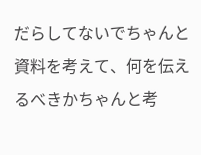だらしてないでちゃんと資料を考えて、何を伝えるべきかちゃんと考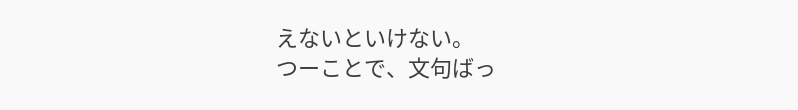えないといけない。
つーことで、文句ばっ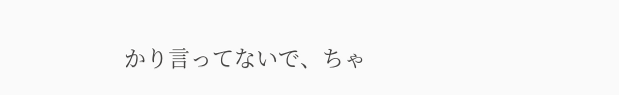かり言ってないで、ちゃ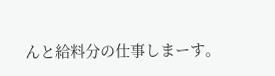んと給料分の仕事しまーす。